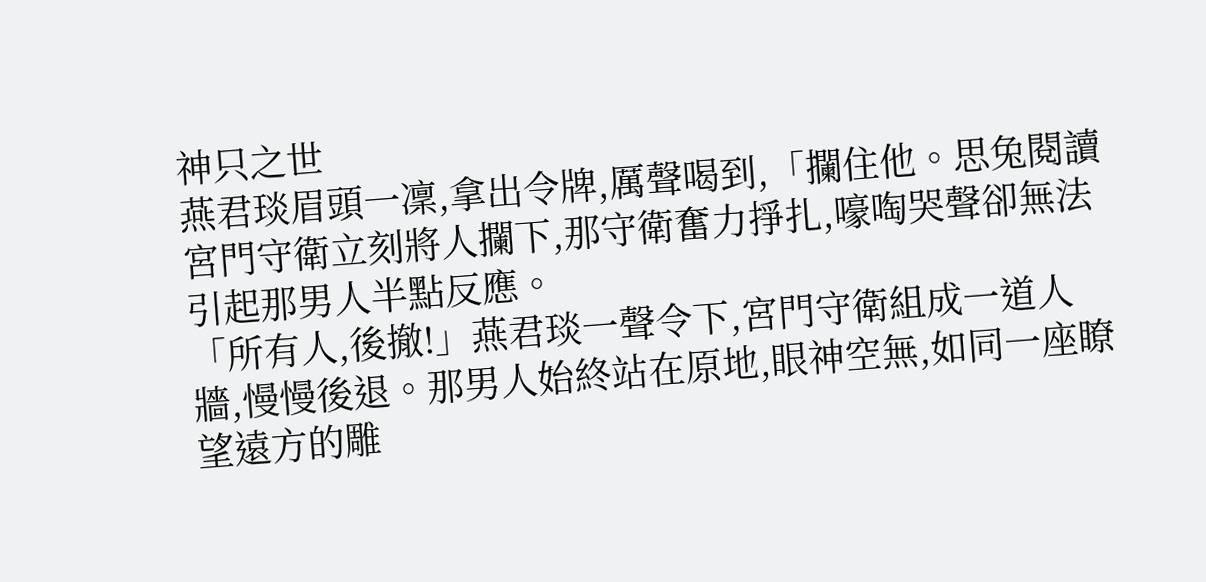神只之世
燕君琰眉頭一凜,拿出令牌,厲聲喝到,「攔住他。思兔閱讀
宮門守衛立刻將人攔下,那守衛奮力掙扎,嚎啕哭聲卻無法引起那男人半點反應。
「所有人,後撤!」燕君琰一聲令下,宮門守衛組成一道人牆,慢慢後退。那男人始終站在原地,眼神空無,如同一座瞭望遠方的雕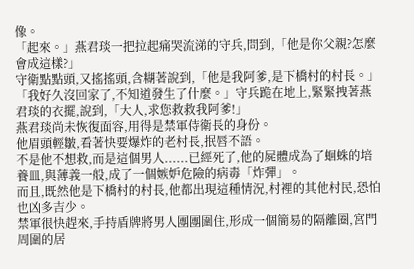像。
「起來。」燕君琰一把拉起痛哭流涕的守兵,問到,「他是你父親?怎麼會成這樣?」
守衛點點頭,又搖搖頭,含糊著說到,「他是我阿爹,是下橋村的村長。」
「我好久沒回家了,不知道發生了什麼。」守兵跪在地上,緊緊拽著燕君琰的衣擺,說到,「大人,求您救救我阿爹!」
燕君琰尚未恢復面容,用得是禁軍侍衛長的身份。
他眉頭輕皺,看著快要爆炸的老村長,抿唇不語。
不是他不想救,而是這個男人......已經死了,他的屍體成為了蛔蛛的培養皿,與薄義一般,成了一個嫉妒危險的病毒「炸彈」。
而且,既然他是下橋村的村長,他都出現這種情況,村裡的其他村民,恐怕也凶多吉少。
禁軍很快趕來,手持盾牌將男人團團圍住,形成一個簡易的隔離圈,宮門周圍的居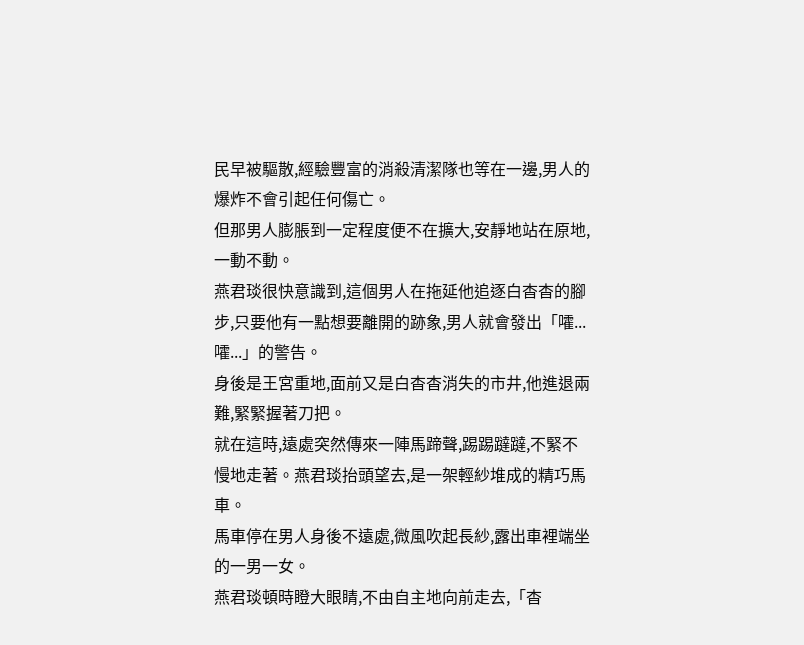民早被驅散,經驗豐富的消殺清潔隊也等在一邊,男人的爆炸不會引起任何傷亡。
但那男人膨脹到一定程度便不在擴大,安靜地站在原地,一動不動。
燕君琰很快意識到,這個男人在拖延他追逐白杳杳的腳步,只要他有一點想要離開的跡象,男人就會發出「嚯...嚯...」的警告。
身後是王宮重地,面前又是白杳杳消失的市井,他進退兩難,緊緊握著刀把。
就在這時,遠處突然傳來一陣馬蹄聲,踢踢躂躂,不緊不慢地走著。燕君琰抬頭望去,是一架輕紗堆成的精巧馬車。
馬車停在男人身後不遠處,微風吹起長紗,露出車裡端坐的一男一女。
燕君琰頓時瞪大眼睛,不由自主地向前走去,「杳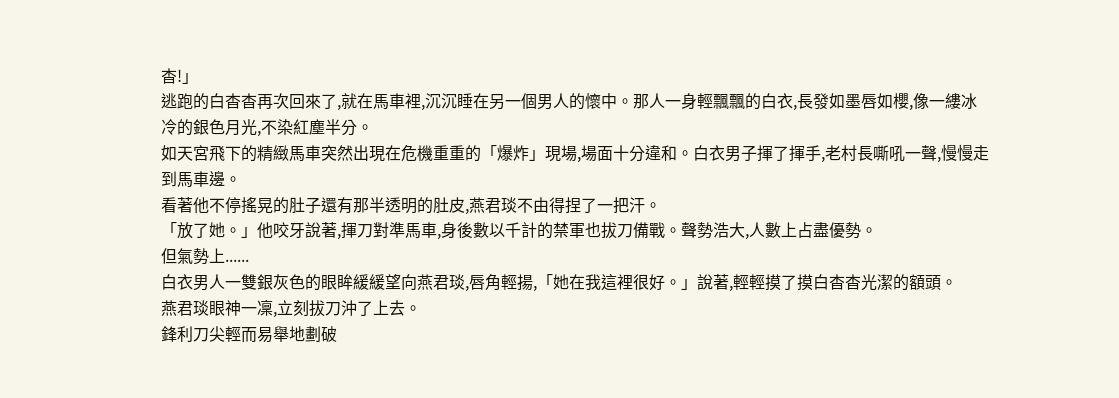杳!」
逃跑的白杳杳再次回來了,就在馬車裡,沉沉睡在另一個男人的懷中。那人一身輕飄飄的白衣,長發如墨唇如櫻,像一縷冰冷的銀色月光,不染紅塵半分。
如天宮飛下的精緻馬車突然出現在危機重重的「爆炸」現場,場面十分違和。白衣男子揮了揮手,老村長嘶吼一聲,慢慢走到馬車邊。
看著他不停搖晃的肚子還有那半透明的肚皮,燕君琰不由得捏了一把汗。
「放了她。」他咬牙說著,揮刀對準馬車,身後數以千計的禁軍也拔刀備戰。聲勢浩大,人數上占盡優勢。
但氣勢上......
白衣男人一雙銀灰色的眼眸緩緩望向燕君琰,唇角輕揚,「她在我這裡很好。」說著,輕輕摸了摸白杳杳光潔的額頭。
燕君琰眼神一凜,立刻拔刀沖了上去。
鋒利刀尖輕而易舉地劃破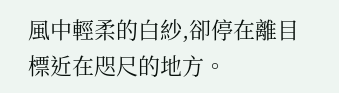風中輕柔的白紗,卻停在離目標近在咫尺的地方。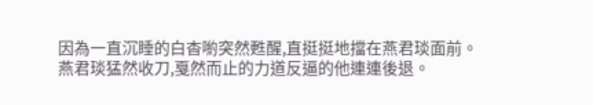因為一直沉睡的白杳喲突然甦醒,直挺挺地擋在燕君琰面前。
燕君琰猛然收刀,戛然而止的力道反逼的他連連後退。